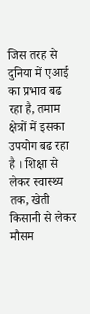जिस तरह से दुनिया में एआई का प्रभाव बढ रहा है, तमाम क्षेत्रों में इसका उपयोग बढ रहा है । शिक्षा से लेकर स्वास्थ्य तक, खेती किसानी से लेकर मौसम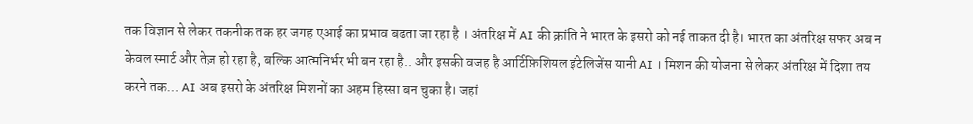तक विज्ञान से लेकर तकनीक तक हर जगह एआई का प्रभाव बढता जा रहा है । अंतरिक्ष में AI की क्रांति ने भारत के इसरो को नई ताकत दी है। भारत का अंतरिक्ष सफर अब न केवल स्मार्ट और तेज़ हो रहा है, बल्कि आत्मनिर्भर भी बन रहा है.. और इसकी वजह है आर्टिफ़िशियल इंटेलिजेंस यानी AI । मिशन की योजना से लेकर अंतरिक्ष में दिशा तय करने तक… AI अब इसरो के अंतरिक्ष मिशनों का अहम हिस्सा बन चुका है। जहां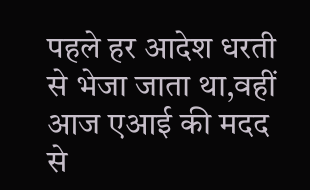पहले हर आदेश धरती से भेजा जाता था,वहीं आज एआई की मदद से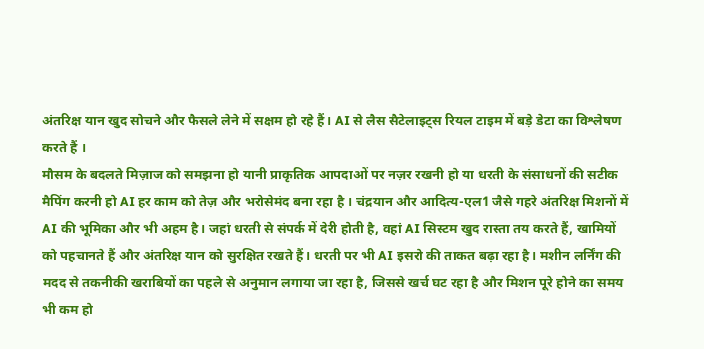अंतरिक्ष यान खुद सोचने और फैसले लेने में सक्षम हो रहे हैं। AI से लैस सैटेलाइट्स रियल टाइम में बड़े डेटा का विश्लेषण करते हैं ।
मौसम के बदलते मिज़ाज को समझना हो यानी प्राकृतिक आपदाओं पर नज़र रखनी हो या धरती के संसाधनों की सटीक मैपिंग करनी हो AI हर काम को तेज़ और भरोसेमंद बना रहा है । चंद्रयान और आदित्य-एल1 जैसे गहरे अंतरिक्ष मिशनों में AI की भूमिका और भी अहम है। जहां धरती से संपर्क में देरी होती है, वहां AI सिस्टम खुद रास्ता तय करते हैं, खामियों को पहचानते हैं और अंतरिक्ष यान को सुरक्षित रखते हैं। धरती पर भी AI इसरो की ताकत बढ़ा रहा है। मशीन लर्निंग की मदद से तकनीकी खराबियों का पहले से अनुमान लगाया जा रहा है, जिससे खर्च घट रहा है और मिशन पूरे होने का समय भी कम हो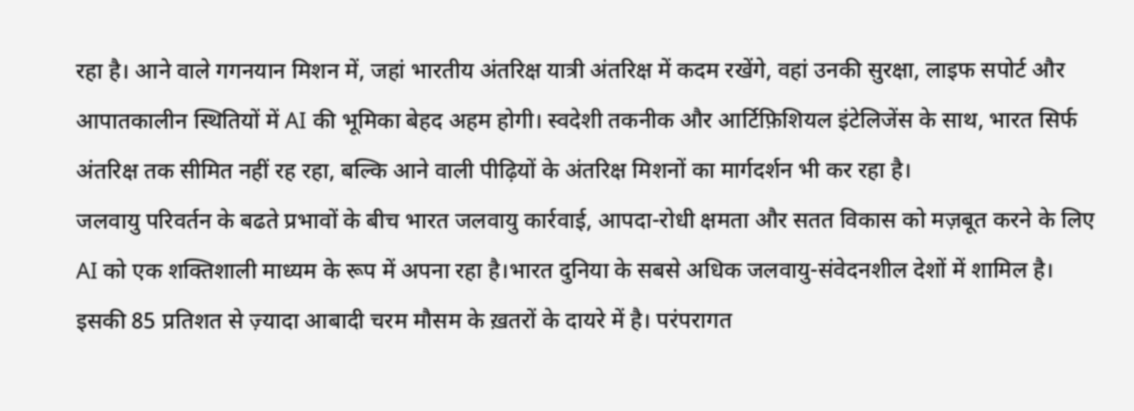रहा है। आने वाले गगनयान मिशन में, जहां भारतीय अंतरिक्ष यात्री अंतरिक्ष में कदम रखेंगे, वहां उनकी सुरक्षा, लाइफ सपोर्ट और आपातकालीन स्थितियों में AI की भूमिका बेहद अहम होगी। स्वदेशी तकनीक और आर्टिफ़िशियल इंटेलिजेंस के साथ, भारत सिर्फ अंतरिक्ष तक सीमित नहीं रह रहा, बल्कि आने वाली पीढ़ियों के अंतरिक्ष मिशनों का मार्गदर्शन भी कर रहा है।
जलवायु परिवर्तन के बढते प्रभावों के बीच भारत जलवायु कार्रवाई, आपदा-रोधी क्षमता और सतत विकास को मज़बूत करने के लिए AI को एक शक्तिशाली माध्यम के रूप में अपना रहा है।भारत दुनिया के सबसे अधिक जलवायु-संवेदनशील देशों में शामिल है। इसकी 85 प्रतिशत से ज़्यादा आबादी चरम मौसम के ख़तरों के दायरे में है। परंपरागत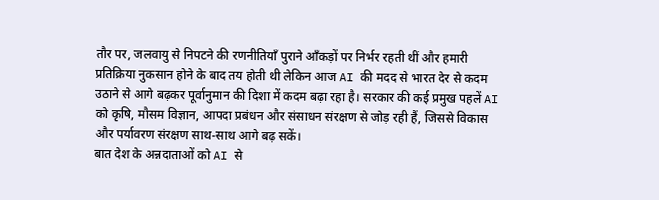तौर पर, जलवायु से निपटने की रणनीतियाँ पुराने आँकड़ों पर निर्भर रहती थीं और हमारी प्रतिक्रिया नुकसान होने के बाद तय होती थी लेकिन आज AI की मदद से भारत देर से कदम उठाने से आगे बढ़कर पूर्वानुमान की दिशा में कदम बढ़ा रहा है। सरकार की कई प्रमुख पहलें AI को कृषि, मौसम विज्ञान, आपदा प्रबंधन और संसाधन संरक्षण से जोड़ रही हैं, जिससे विकास और पर्यावरण संरक्षण साथ-साथ आगे बढ़ सकें।
बात देश के अन्नदाताओं को AI से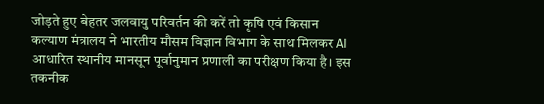जोड़ते हुए बेहतर जलवायु परिवर्तन की करें तो कृषि एवं किसान कल्याण मंत्रालय ने भारतीय मौसम विज्ञान विभाग के साथ मिलकर AI आधारित स्थानीय मानसून पूर्वानुमान प्रणाली का परीक्षण किया है। इस तकनीक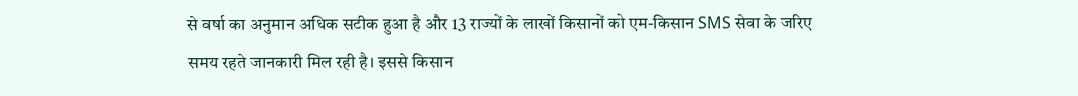से वर्षा का अनुमान अधिक सटीक हुआ है और 13 राज्यों के लाखों किसानों को एम-किसान SMS सेवा के जरिए समय रहते जानकारी मिल रही है। इससे किसान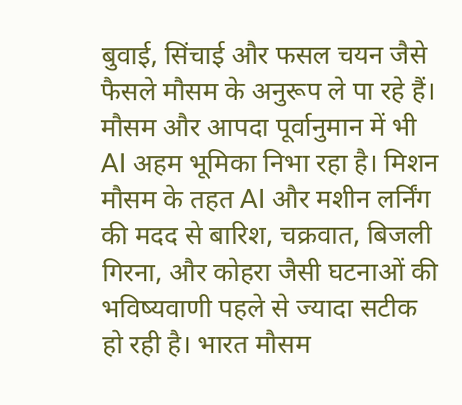बुवाई, सिंचाई और फसल चयन जैसे फैसले मौसम के अनुरूप ले पा रहे हैं।
मौसम और आपदा पूर्वानुमान में भी AI अहम भूमिका निभा रहा है। मिशन मौसम के तहत AI और मशीन लर्निंग की मदद से बारिश, चक्रवात, बिजली गिरना, और कोहरा जैसी घटनाओं की भविष्यवाणी पहले से ज्यादा सटीक हो रही है। भारत मौसम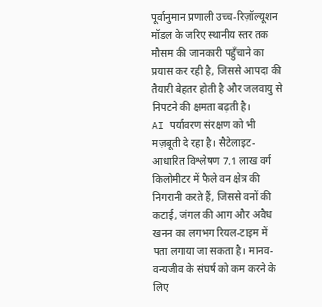पूर्वानुमान प्रणाली उच्च-रिज़ॉल्यूशन मॉडल के जरिए स्थानीय स्तर तक मौसम की जानकारी पहुँचाने का प्रयास कर रही है, जिससे आपदा की तैयारी बेहतर होती है और जलवायु से निपटने की क्षमता बढ़ती है।
AI पर्यावरण संरक्षण को भी मज़बूती दे रहा है। सैटेलाइट-आधारित विश्लेषण 7.1 लाख वर्ग किलोमीटर में फैले वन क्षेत्र की निगरानी करते हैं, जिससे वनों की कटाई, जंगल की आग और अवैध खनन का लगभग रियल-टाइम में पता लगाया जा सकता है। मानव-वन्यजीव के संघर्ष को कम करने के लिए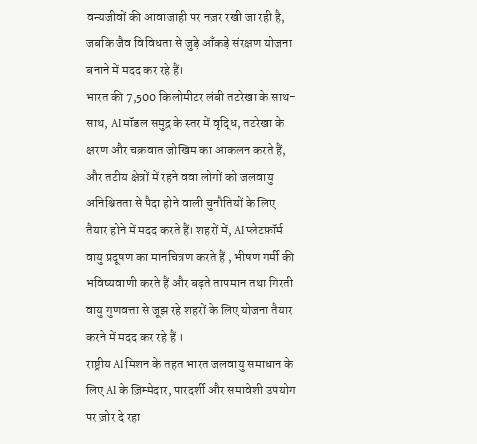वन्यजीवों की आवाजाही पर नज़र रखी जा रही है, जबकि जैव विविधता से जुड़े आँकड़े संरक्षण योजना बनाने में मदद कर रहे हैं।
भारत की 7,500 किलोमीटर लंबी तटरेखा के साथ-साथ, AI मॉडल समुद्र के स्तर में वृद्धि, तटरेखा के क्षरण और चक्रवात जोखिम का आकलन करते हैं, और तटीय क्षेत्रों में रहने ववा लोगों को जलवायु अनिश्चितता से पैदा होने वाली चुनौतियों के लिए तैयार होने में मदद करते हैं। शहरों में, AI प्लेटफ़ॉर्म वायु प्रदूषण का मानचित्रण करते हैं , भीषण गर्मी की भविष्यवाणी करते हैं और बढ़ते तापमान तथा गिरती वायु गुणवत्ता से जूझ रहे शहरों के लिए योजना तैयार करने में मदद कर रहे हैं ।
राष्ट्रीय AI मिशन के तहत भारत जलवायु समाधान के लिए AI के ज़िम्मेदार, पारदर्शी और समावेशी उपयोग पर ज़ोर दे रहा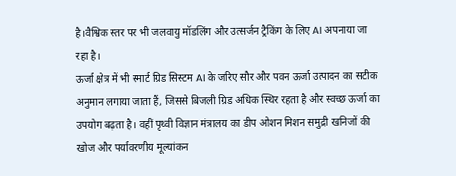है।वैश्विक स्तर पर भी जलवायु मॉडलिंग और उत्सर्जन ट्रैकिंग के लिए AI अपनाया जा रहा है।
ऊर्जा क्षेत्र में भी स्मार्ट ग्रिड सिस्टम AI के जरिए सौर और पवन ऊर्जा उत्पादन का सटीक अनुमान लगाया जाता हैं, जिससे बिजली ग्रिड अधिक स्थिर रहता है और स्वच्छ ऊर्जा का उपयोग बढ़ता है। वहीं पृथ्वी विज्ञान मंत्रालय का डीप ओशन मिशन समुद्री खनिजों की खोज और पर्यावरणीय मूल्यांकन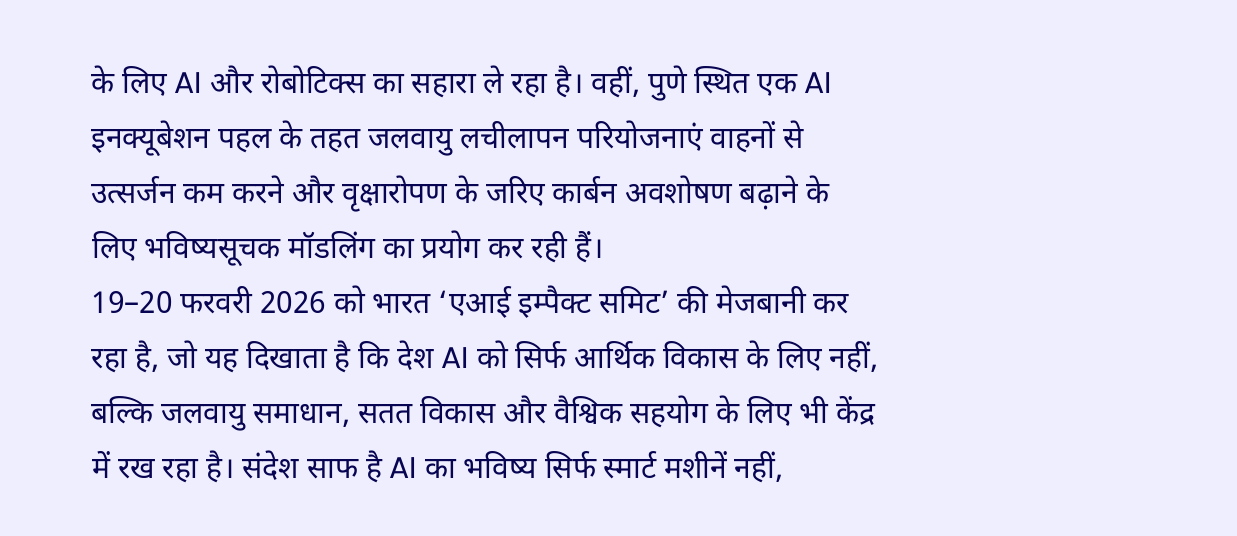के लिए AI और रोबोटिक्स का सहारा ले रहा है। वहीं, पुणे स्थित एक AI इनक्यूबेशन पहल के तहत जलवायु लचीलापन परियोजनाएं वाहनों से उत्सर्जन कम करने और वृक्षारोपण के जरिए कार्बन अवशोषण बढ़ाने के लिए भविष्यसूचक मॉडलिंग का प्रयोग कर रही हैं।
19–20 फरवरी 2026 को भारत ‘एआई इम्पैक्ट समिट’ की मेजबानी कर रहा है, जो यह दिखाता है कि देश AI को सिर्फ आर्थिक विकास के लिए नहीं, बल्कि जलवायु समाधान, सतत विकास और वैश्विक सहयोग के लिए भी केंद्र में रख रहा है। संदेश साफ है AI का भविष्य सिर्फ स्मार्ट मशीनें नहीं,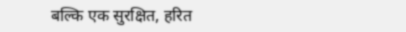बल्कि एक सुरक्षित, हरित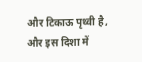और टिकाऊ पृथ्वी है, और इस दिशा में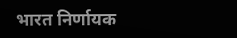भारत निर्णायक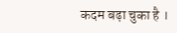कदम बढ़ा चुका है ।